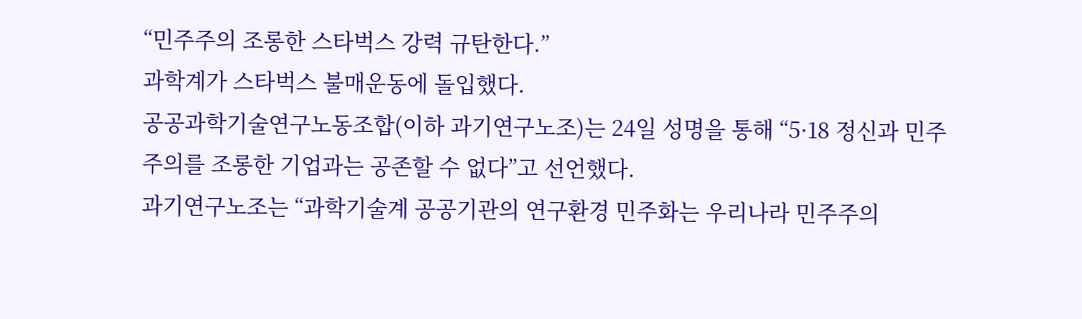“민주주의 조롱한 스타벅스 강력 규탄한다.”
과학계가 스타벅스 불매운동에 돌입했다.
공공과학기술연구노동조합(이하 과기연구노조)는 24일 성명을 통해 “5·18 정신과 민주주의를 조롱한 기업과는 공존할 수 없다”고 선언했다.
과기연구노조는 “과학기술계 공공기관의 연구환경 민주화는 우리나라 민주주의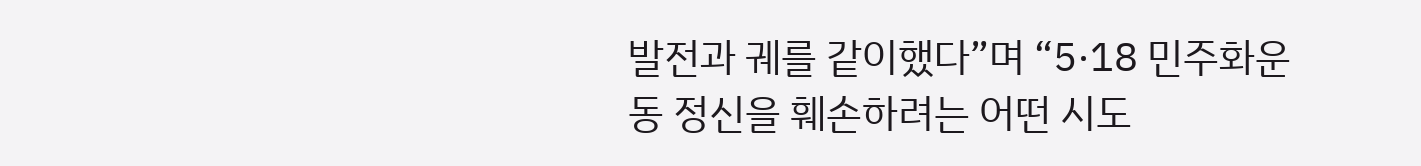발전과 궤를 같이했다”며 “5·18 민주화운동 정신을 훼손하려는 어떤 시도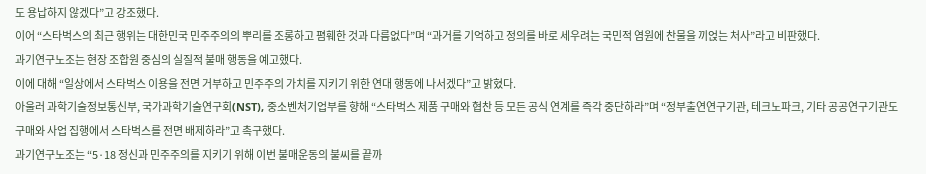도 용납하지 않겠다”고 강조했다.
이어 “스타벅스의 최근 행위는 대한민국 민주주의의 뿌리를 조롱하고 폄훼한 것과 다름없다”며 “과거를 기억하고 정의를 바로 세우려는 국민적 염원에 찬물을 끼얹는 처사”라고 비판했다.
과기연구노조는 현장 조합원 중심의 실질적 불매 행동을 예고했다.
이에 대해 “일상에서 스타벅스 이용을 전면 거부하고 민주주의 가치를 지키기 위한 연대 행동에 나서겠다”고 밝혔다.
아울러 과학기술정보통신부, 국가과학기술연구회(NST), 중소벤처기업부를 향해 “스타벅스 제품 구매와 협찬 등 모든 공식 연계를 즉각 중단하라”며 “정부출연연구기관, 테크노파크, 기타 공공연구기관도 구매와 사업 집행에서 스타벅스를 전면 배제하라”고 촉구했다.
과기연구노조는 “5·18 정신과 민주주의를 지키기 위해 이번 불매운동의 불씨를 끝까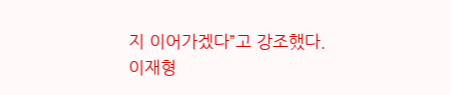지 이어가겠다”고 강조했다.
이재형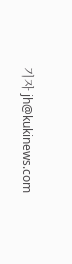기자 jh@kukinews.com